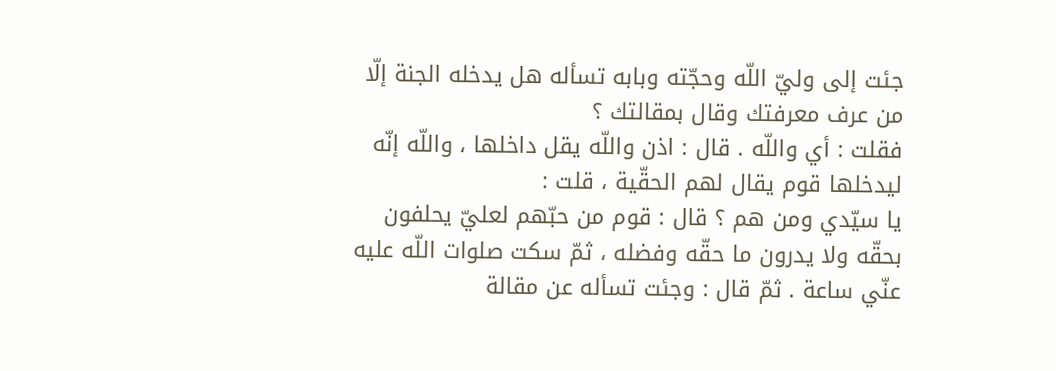جئت إلى وليّ اللّه وحجّته وبابه تسأله هل يدخله الجنة إلّا من عرف معرفتك وقال بمقالتك ؟
فقلت : أي واللّه . قال : اذن واللّه يقل داخلها ، واللّه إنّه ليدخلها قوم يقال لهم الحقّية ، قلت :
يا سيّدي ومن هم ؟ قال : قوم من حبّهم لعليّ يحلفون بحقّه ولا يدرون ما حقّه وفضله ، ثمّ سكت صلوات اللّه عليه عنّي ساعة . ثمّ قال : وجئت تسأله عن مقالة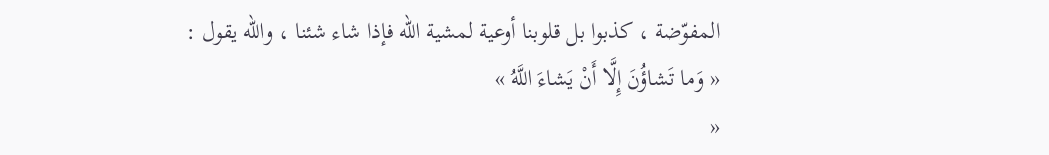المفوّضة ، كذبوا بل قلوبنا أوعية لمشية اللّه فإذا شاء شئنا ، واللّه يقول :
« وَما تَشاؤُنَ إِلَّا أَنْ يَشاءَ اللَّهُ »
«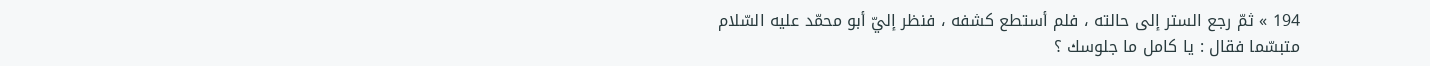194 » ثمّ رجع الستر إلى حالته ، فلم أستطع كشفه ، فنظر إليّ أبو محمّد عليه السّلام متبسّما فقال : يا كامل ما جلوسك ؟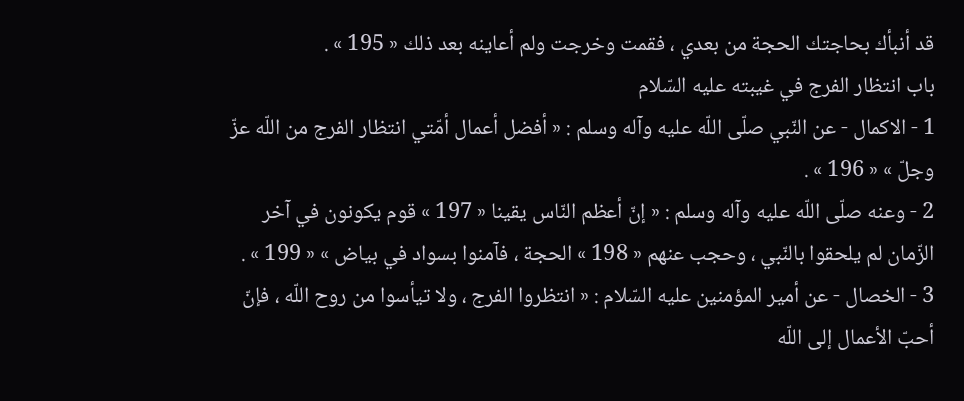قد أنبأك بحاجتك الحجة من بعدي ، فقمت وخرجت ولم أعاينه بعد ذلك « 195 » .
باب انتظار الفرج في غيبته عليه السّلام
1 - الاكمال - عن النّبي صلّى اللّه عليه وآله وسلم : « أفضل أعمال أمّتي انتظار الفرج من اللّه عزّ وجلّ » « 196 » .
2 - وعنه صلّى اللّه عليه وآله وسلم : « إنّ أعظم النّاس يقينا « 197 » قوم يكونون في آخر الزّمان لم يلحقوا بالنّبي ، وحجب عنهم « 198 » الحجة ، فآمنوا بسواد في بياض » « 199 » .
3 - الخصال - عن أمير المؤمنين عليه السّلام : « انتظروا الفرج ، ولا تيأسوا من روح اللّه ، فإنّ أحبّ الأعمال إلى اللّه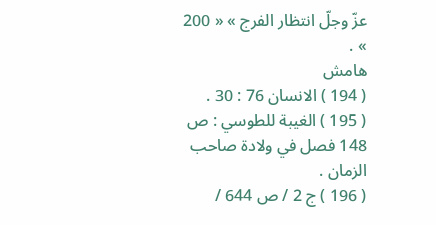عزّ وجلّ انتظار الفرج » « 200 » .
هامش
( 194 ) الانسان 76 : 30 .
( 195 ) الغيبة للطوسي : ص 148 فصل في ولادة صاحب الزمان .
( 196 ) ج 2 / ص 644 /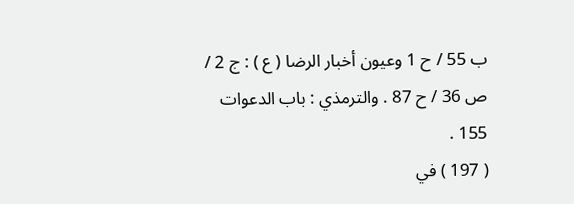ب 55 / ح 1 وعيون أخبار الرضا ( ع ) : ج 2 / ص 36 / ح 87 . والترمذي : باب الدعوات 155 .
( 197 ) في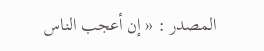المصدر : « إن أعجب الناس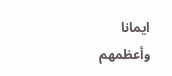ايمانا وأعظمهم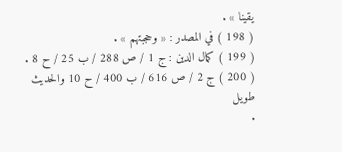يقينا » .
( 198 ) في المصدر : « وحجبتهم » .
( 199 ) كمال الدين : ج 1 / ص 288 / ب 25 / ح 8 .
( 200 ) ج 2 / ص 616 / ب 400 / ح 10 والحديث طويل
.